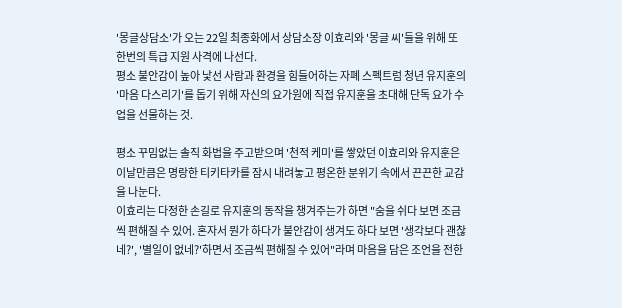'몽글상담소'가 오는 22일 최종화에서 상담소장 이효리와 '몽글 씨'들을 위해 또 한번의 특급 지원 사격에 나선다.
평소 불안감이 높아 낯선 사람과 환경을 힘들어하는 자폐 스펙트럼 청년 유지훈의 '마음 다스리기'를 돕기 위해 자신의 요가원에 직접 유지훈을 초대해 단독 요가 수업을 선물하는 것.

평소 꾸밈없는 솔직 화법을 주고받으며 '천적 케미'를 쌓았던 이효리와 유지훈은 이날만큼은 명랑한 티키타카를 잠시 내려놓고 평온한 분위기 속에서 끈끈한 교감을 나눈다.
이효리는 다정한 손길로 유지훈의 동작을 챙겨주는가 하면 "숨을 쉬다 보면 조금씩 편해질 수 있어. 혼자서 뭔가 하다가 불안감이 생겨도 하다 보면 '생각보다 괜찮네?', '별일이 없네?'하면서 조금씩 편해질 수 있어"라며 마음을 담은 조언을 전한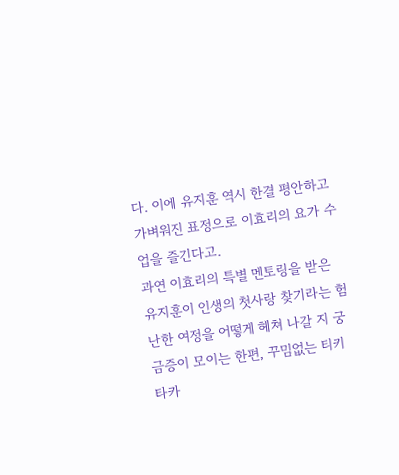다. 이에 유지훈 역시 한결 평안하고 가벼워진 표정으로 이효리의 요가 수업을 즐긴다고.
과연 이효리의 특별 멘토링을 받은 유지훈이 인생의 첫사랑 찾기라는 험난한 여정을 어떻게 헤쳐 나갈 지 궁금증이 모이는 한편, 꾸밈없는 티키타카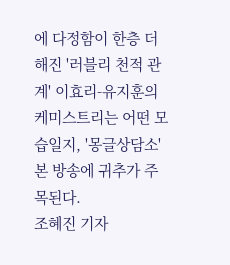에 다정함이 한층 더해진 '러블리 천적 관계' 이효리-유지훈의 케미스트리는 어떤 모습일지, '몽글상담소' 본 방송에 귀추가 주목된다.
조혜진 기자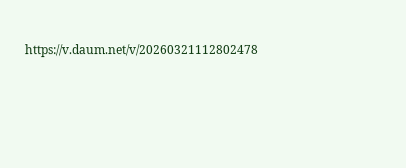https://v.daum.net/v/20260321112802478